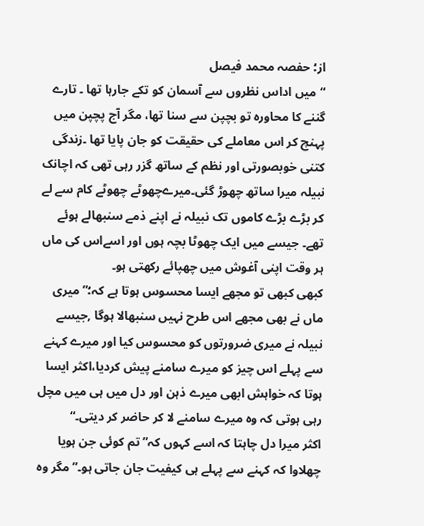از؛ حفصہ محمد فیصل
“میں اداس نظروں سے آسمان کو تکے جارہا تھا ۔ تارے گننے کا محاورہ تو بچپن سے سنا تھا، مگر آج پچپن میں پہنچ کر اس معاملے کی حقیقت کو جان پایا تھا ۔زندگی کتنی خوبصورتی اور نظم کے ساتھ گزر رہی تھی کہ اچانک نبیلہ میرا ساتھ چھوڑ گئی۔میرےچھوٹے چھوٹے کام سے لے کر بڑے بڑے کاموں تک نبیلہ نے اپنے ذمے سنبھالے ہوئے تھے۔ جیسے میں ایک چھوٹا بچہ ہوں اور اسےاس کی ماں ہر وقت اپنی آغوش میں چھپائے رکھتی ہو۔
کبھی کبھی تو مجھے ایسا محسوس ہوتا ہے کہ؛”میری ماں نے بھی مجھے اس طرح نہیں سنبھالا ہوگا ,جیسے نبیلہ نے میری ضرورتوں کو محسوس کیا اور میرے کہنے سے پہلے اس چیز کو میرے سامنے پیش کردیا،اکثر ایسا ہوتا کہ خواہش ابھی میرے ذہن اور دل میں ہی میں مچل رہی ہوتی کہ وہ میرے سامنے لا کر حاضر کر دیتی۔“
اکثر میرا دل چاہتا کہ اسے کہوں کہ” تم کوئی جن ہویا چھلاوا کہ کہنے سے پہلے ہی کیفیت جان جاتی ہو۔” مگر وہ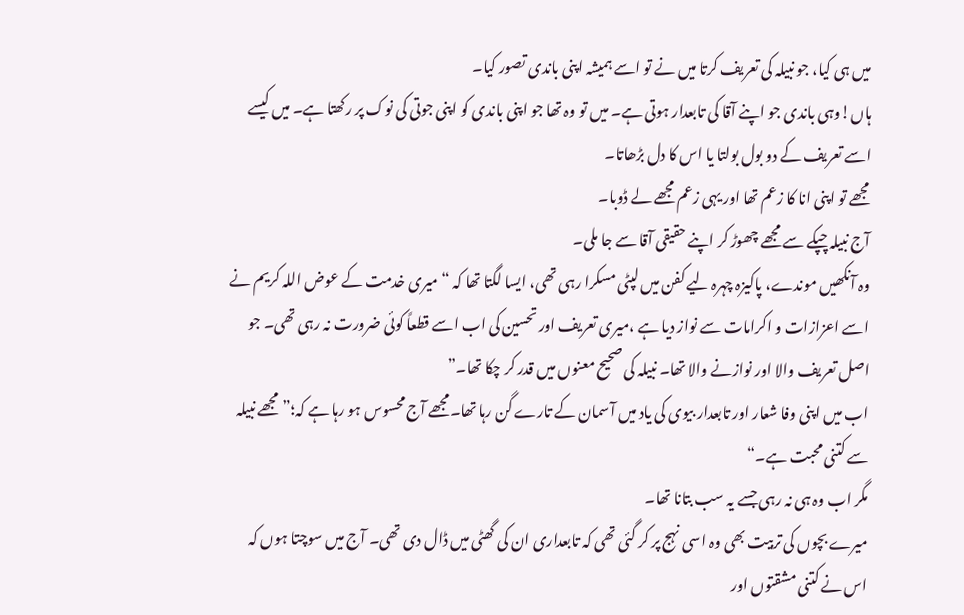میں ہی کیا، جو نبیلہ کی تعریف کرتا میں نے تو اسے ہمیشہ اپنی باندی تصور کیا۔
ہاں!وہی باندی جو اپنے آقا کی تابعدار ہوتی ہے۔ میں تو وہ تھا جو اپنی باندی کو اپنی جوتی کی نوک پر رکھتا ہے۔ میں کیسے اسے تعریف کے دو بول بولتا یا اس کا دل بڑھاتا۔
مجھے تو اپنی انا کا زعم تھا اور یہی زعم مجھے لے ڈوبا۔
آج نبیلہ چپکے سے مجھے چھوڑ کر اپنے حقیقی آقا سے جا ملی۔
وہ آنکھیں موندے، پاکیزہ چہرہ لیے کفن میں لپٹی مسکرا رہی تھی، ایسا لگتا تھا کہ “میری خدمت کے عوض اللہ کریم نے اسے اعزازات و اکرامات سے نواز دیا ہے ،میری تعریف اور تحسین کی اب اسے قطعاً کوئی ضرورت نہ رہی تھی۔ جو اصل تعریف والا اور نوازنے والا تھا۔ نبیلہ کی صحیح معنوں میں قدر کر چکا تھا۔”
اب میں اپنی وفا شعار اور تابعدار بیوی کی یاد میں آسمان کے تارے گن رہا تھا۔مجھے آج محسوس ہو رہا ہے کہ؛”مجھے نبیلہ سے کتنی محبت ہے۔“
مگر اب وہ ہی نہ رہی جسے یہ سب بتانا تھا۔
میرے بچوں کی تربیت بھی وہ اسی نہج پر کر گئی تھی کہ تابعداری ان کی گھٹی میں ڈال دی تھی۔ آج میں سوچتا ہوں کہ اس نے کتنی مشقتوں اور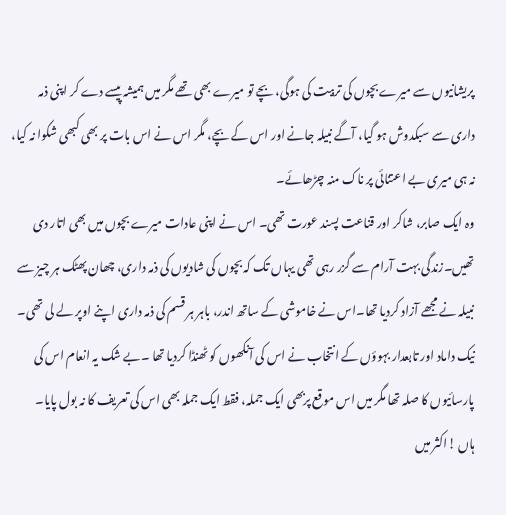پریشانیوں سے میرے بچوں کی تربیت کی ہوگی، بچے تو میرے بھی تھے مگر میں ہمیشہ پیسے دے کر اپنی ذمہ داری سے سبکدوش ہو گیا، آگے نبیلہ جانے اور اس کے بچے، مگر اس نے اس بات پر بھی کبھی شکوا نہ کیا، نہ ہی میری بے اعتنائی پر ناک منہ چڑھائے۔
وہ ایک صابر، شاکر اور قناعت پسند عورت تھی۔ اس نے اپنی عادات میرے بچوں میں بھی اتار دی تھیں۔زندگی بہت آرام سے گزر رہی تھی یہاں تک کہ بچوں کی شادیوں کی ذمہ داری، چھان پھٹک ہر چیز سے نبیلہ نے مجھے آزاد کردیا تھا۔اس نے خاموشی کے ساتھ اندر، باہر ہر قسم کی ذمہ داری اپنے اوپر لے لی تھی۔ نیک داماد اور تابعدار بہوؤں کے انتخاب نے اس کی آنکھوں کو ٹھنڈا کردیا تھا ۔بے شک یہ انعام اس کی پارسائیوں کا صلہ تھا مگر میں اس موقع پربھی ایک جملہ، فقط ایک جملہ بھی اس کی تعریف کا نہ بول پایا۔
ہاں !اکثر میں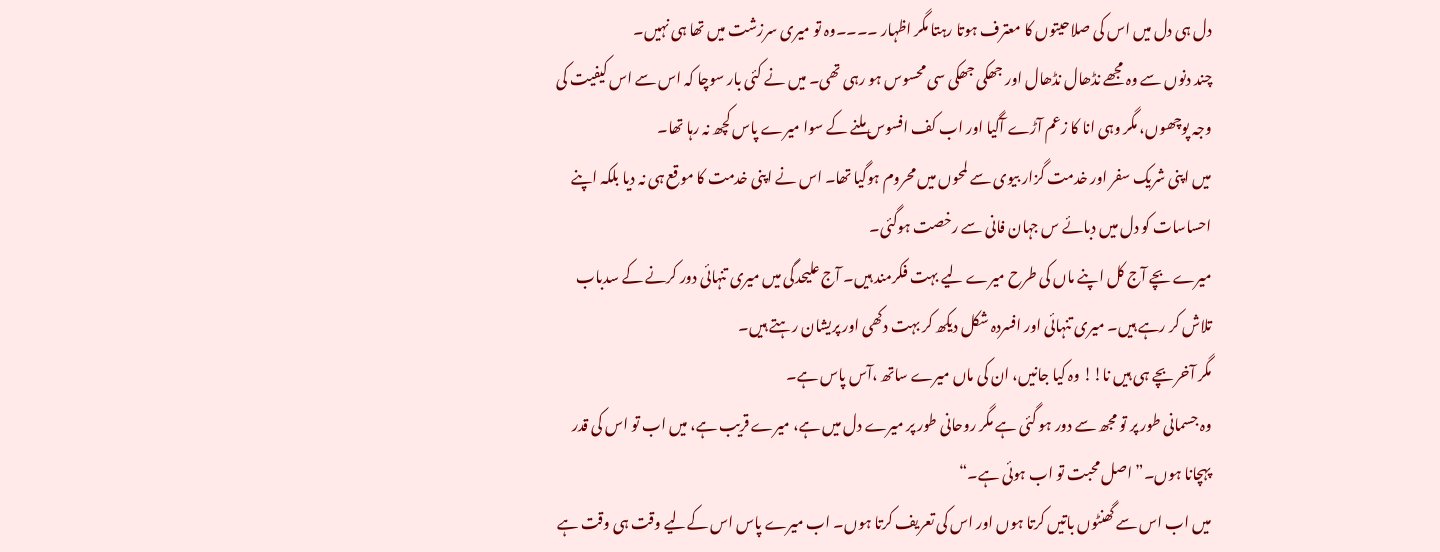دل ہی دل میں اس کی صلاحیتوں کا معترف ہوتا رہتا مگر اظہار ۔۔۔۔وہ تو میری سرزشت میں تھا ہی نہیں۔
چند دنوں سے وہ مجھے نڈھال نڈھال اور جھکی جھکی سی محسوس ہو رہی تھی۔ میں نے کئی بار سوچا کہ اس سے اس کیفیت کی وجہ پوچھوں، مگر وہی انا کا زعم آڑے آگیا اور اب کف افسوس ملنے کے سوا میرے پاس کچھ نہ رہا تھا۔
میں اپنی شریک سفر اور خدمت گزار بیوی سے لمحوں میں محروم ہوگیا تھا۔ اس نے اپنی خدمت کا موقع ہی نہ دیا بلکہ اپنے احساسات کو دل میں دبائے س جہان فانی سے رخصت ہوگئی۔
میرے بچے آج کل اپنے ماں کی طرح میرے لیے بہت فکرمند ہیں۔ آج علیحدگی میں میری تنہائی دور کرنے کے سدباب تلاش کر رہے ہیں۔ میری تنہائی اور افسردہ شکل دیکھ کر بہت دکھی اور پریشان رہتے ہیں۔
مگر آخر بچے ہی ہیں نا!! وہ کیا جانیں، ان کی ماں میرے ساتھ ،آس پاس ہے۔
وہ جسمانی طور پر تو مجھ سے دور ہو گئی ہے مگر روحانی طور پر میرے دل میں ہے، میرے قریب ہے، میں اب تو اس کی قدر پہچانا ہوں۔”اصل محبت تو اب ہوئی ہے۔“
میں اب اس سے گھنٹوں باتیں کرتا ہوں اور اس کی تعریف کرتا ہوں۔ اب میرے پاس اس کےلیے وقت ہی وقت ہے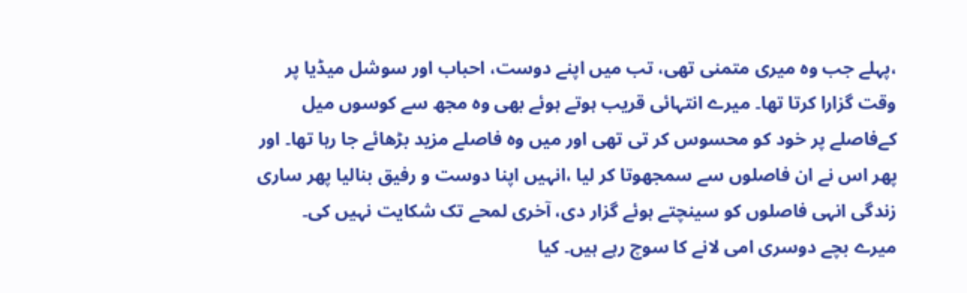،پہلے جب وہ میری متمنی تھی، تب میں اپنے دوست، احباب اور سوشل میڈیا پر وقت گزارا کرتا تھا۔ میرے انتہائی قریب ہوتے ہوئے بھی وہ مجھ سے کوسوں میل کےفاصلے پر خود کو محسوس کر تی تھی اور میں وہ فاصلے مزید بڑھائے جا رہا تھا۔ اور پھر اس نے ان فاصلوں سے سمجھوتا کر لیا ،انہیں اپنا دوست و رفیق بنالیا پھر ساری زندگی انہی فاصلوں کو سینچتے ہوئے گزار دی، آخری لمحے تک شکایت نہیں کی۔
میرے بچے دوسری امی لانے کا سوچ رہے ہیں۔ کیا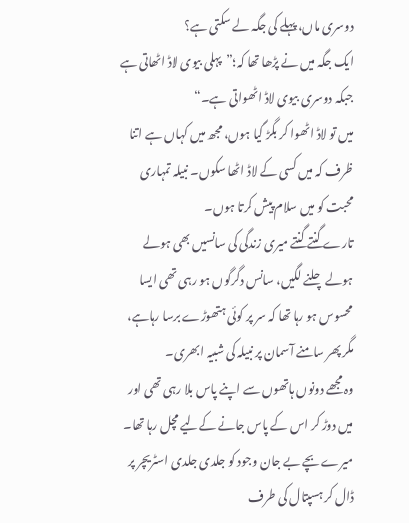دوسری ماں، پہلے کی جگہ لے سکتی ہے؟
ایک جگہ میں نے پڑھا تھا کہ؛”پہلی بیوی لاڈ اٹھاتی ہے جبکہ دوسری بیوی لاڈ اٹھواتی ہے۔“
میں تو لاڈ اٹھوا کر بگڑ گیا ہوں، مجھ میں کہاں ہے اتنا ظرف کہ میں کسی کے لاڈ اٹھا سکوں۔ نبیلہ تمہاری محبت کو میں سلام پیش کرتا ہوں۔
تارے گنتے گنتے میری زندگی کی سانسیں بھی ہولے ہولے چلنے لگیں، سانس دگرگوں ہو رہی تھی ایسا محسوس ہو رہا تھا کہ سر پر کوئی ہتھوڑے برسا رہاہے، مگر پھر سامنے آسمان پر نبیلہ کی شبیہ ابھری۔
وہ مجھے دونوں ہاتھوں سے اپنے پاس بلا رہی تھی اور میں دوڑ کر اس کے پاس جانے کےلیے مچل رہا تھا۔ میرے بچے بے جان وجود کو جلدی جلدی اسٹریچر پر ڈال کر ہسپتال کی طرف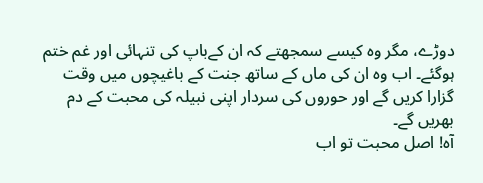دوڑے، مگر وہ کیسے سمجھتے کہ ان کےباپ کی تنہائی اور غم ختم ہوگئے۔ اب وہ ان کی ماں کے ساتھ جنت کے باغیچوں میں وقت گزارا کریں گے اور حوروں کی سردار اپنی نبیلہ کی محبت کے دم بھریں گے۔
آہ! اصل محبت تو اب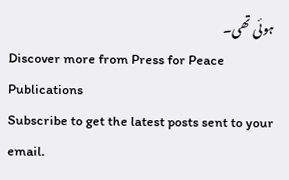ہوئی تھی۔
Discover more from Press for Peace Publications
Subscribe to get the latest posts sent to your email.